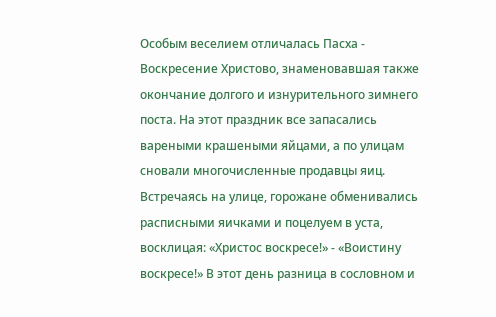Особым веселием отличалась Пасха - Воскресение Христово, знаменовавшая также окончание долгого и изнурительного зимнего поста. На этот праздник все запасались вареными крашеными яйцами, а по улицам сновали многочисленные продавцы яиц. Встречаясь на улице, горожане обменивались расписными яичками и поцелуем в уста, восклицая: «Христос воскресе!» - «Воистину воскресе!» В этот день разница в сословном и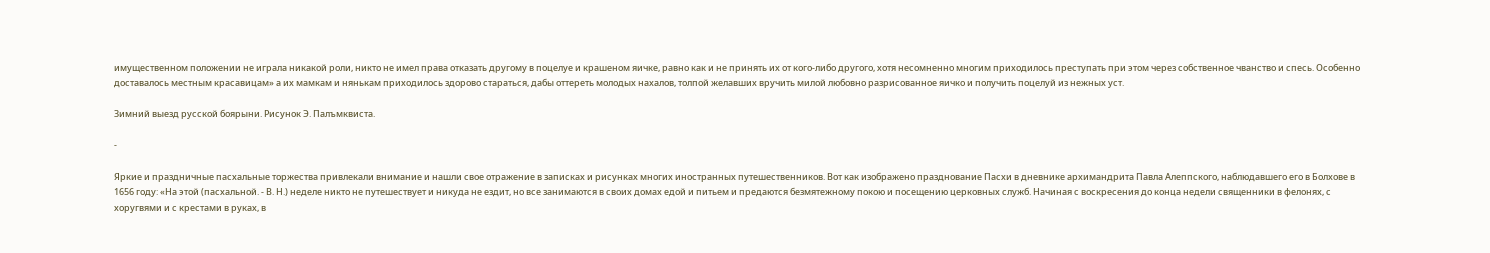имущественном положении не играла никакой роли, никто не имел права отказать другому в поцелуе и крашеном яичке, равно как и не принять их от кого-либо другого, хотя несомненно многим приходилось преступать при этом через собственное чванство и спесь. Особенно доставалось местным красавицам» а их мамкам и нянькам приходилось здорово стараться, дабы оттереть молодых нахалов, толпой желавших вручить милой любовно разрисованное яичко и получить поцелуй из нежных уст.

Зимний выезд русской боярыни. Рисунок Э. Палъмквиста.

-

Яркие и праздничные пасхальные торжества привлекали внимание и нашли свое отражение в записках и рисунках многих иностранных путешественников. Вот как изображено празднование Пасхи в дневнике архимандрита Павла Алеппского, наблюдавшего его в Болхове в 1656 году: «На этой (пасхальной. - В. Н.) неделе никто не путешествует и никуда не ездит, но все занимаются в своих домах едой и питьем и предаются безмятежному покою и посещению церковных служб. Начиная с воскресения до конца недели священники в фелонях, с хоругвями и с крестами в руках, в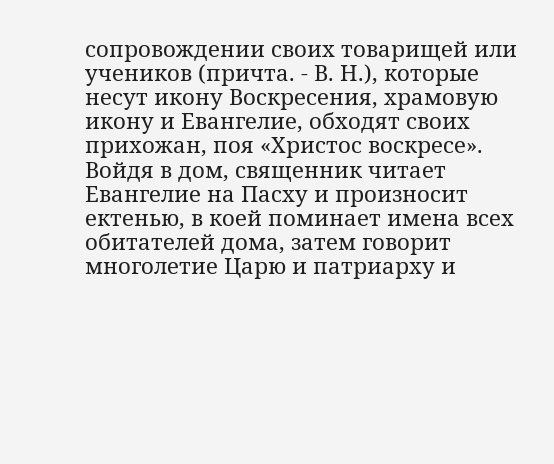сопровождении своих товарищей или учеников (причта. - В. Н.), которые несут икону Воскресения, храмовую икону и Евангелие, обходят своих прихожан, поя «Христос воскресе». Войдя в дом, священник читает Евангелие на Пасху и произносит ектенью, в коей поминает имена всех обитателей дома, затем говорит многолетие Царю и патриарху и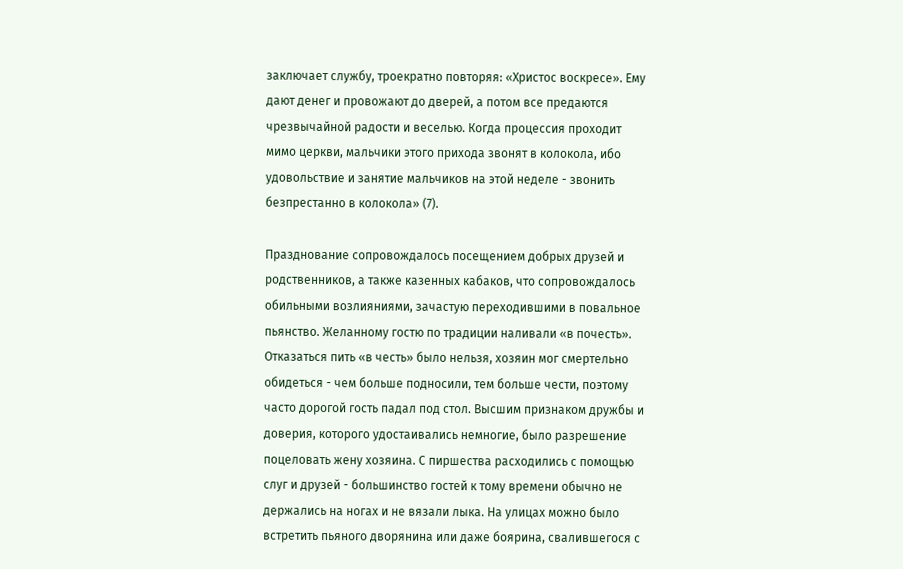заключает службу, троекратно повторяя: «Христос воскресе». Ему дают денег и провожают до дверей, а потом все предаются чрезвычайной радости и веселью. Когда процессия проходит мимо церкви, мальчики этого прихода звонят в колокола, ибо удовольствие и занятие мальчиков на этой неделе - звонить безпрестанно в колокола» (7).

Празднование сопровождалось посещением добрых друзей и родственников, а также казенных кабаков, что сопровождалось обильными возлияниями, зачастую переходившими в повальное пьянство. Желанному гостю по традиции наливали «в почесть». Отказаться пить «в честь» было нельзя, хозяин мог смертельно обидеться - чем больше подносили, тем больше чести, поэтому часто дорогой гость падал под стол. Высшим признаком дружбы и доверия, которого удостаивались немногие, было разрешение поцеловать жену хозяина. С пиршества расходились с помощью слуг и друзей - большинство гостей к тому времени обычно не держались на ногах и не вязали лыка. На улицах можно было встретить пьяного дворянина или даже боярина, свалившегося с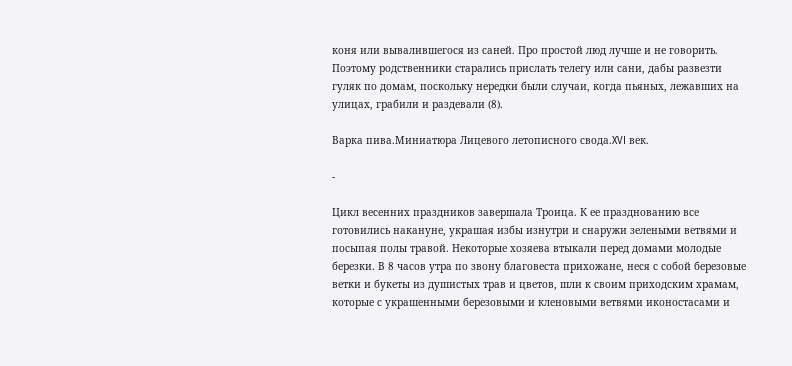коня или вывалившегося из саней. Про простой люд лучше и не говорить. Поэтому родственники старались прислать телегу или сани, дабы развезти гуляк по домам, поскольку нередки были случаи, когда пьяных, лежавших на улицах, грабили и раздевали (8).

Варка пива.Миниатюра Лицевого летописного свода.XVI век.

-

Цикл весенних праздников завершала Троица. К ее празднованию все готовились накануне, украшая избы изнутри и снаружи зелеными ветвями и посыпая полы травой. Некоторые хозяева втыкали перед домами молодые березки. В 8 часов утра по звону благовеста прихожане, неся с собой березовые ветки и букеты из душистых трав и цветов, шли к своим приходским храмам, которые с украшенными березовыми и кленовыми ветвями иконостасами и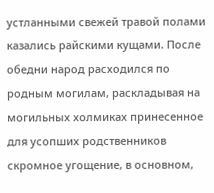устланными свежей травой полами казались райскими кущами. После обедни народ расходился по родным могилам, раскладывая на могильных холмиках принесенное для усопших родственников скромное угощение, в основном,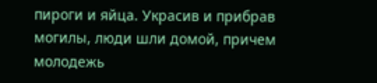пироги и яйца. Украсив и прибрав могилы, люди шли домой, причем молодежь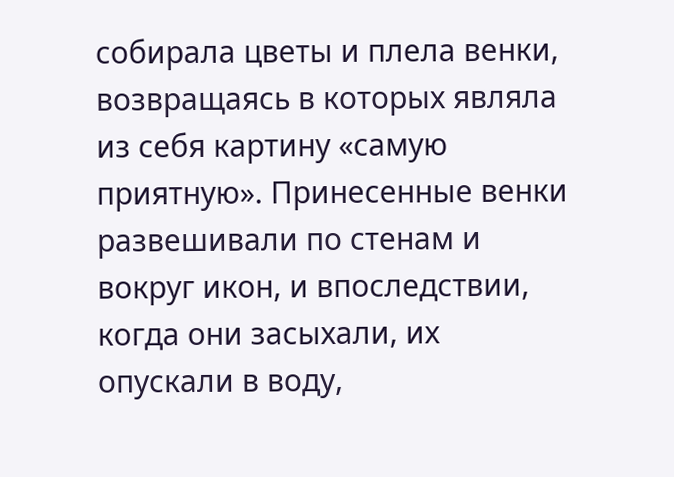собирала цветы и плела венки, возвращаясь в которых являла из себя картину «самую приятную». Принесенные венки развешивали по стенам и вокруг икон, и впоследствии, когда они засыхали, их опускали в воду,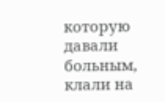которую давали больным, клали на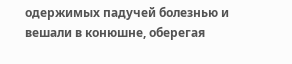одержимых падучей болезнью и вешали в конюшне, оберегая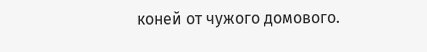коней от чужого домового.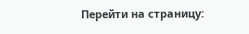Перейти на страницу: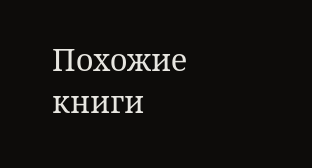Похожие книги